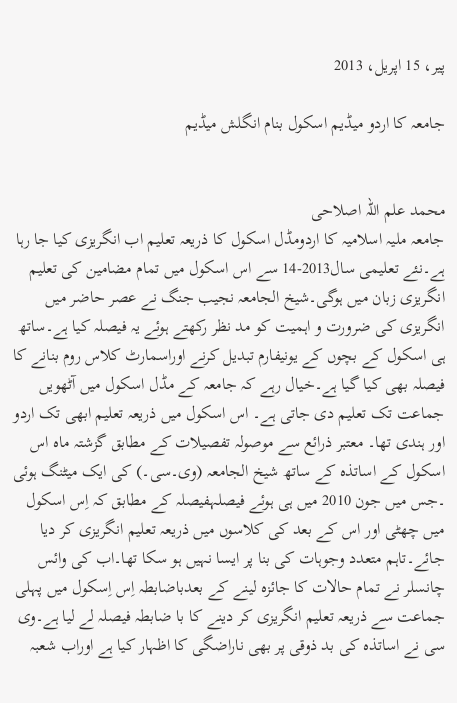پیر، 15 اپریل، 2013

جامعہ کا اردو میڈیم اسکول بنام انگلش میڈیم


محمد علم اللہ اصلاحی
جامعہ ملیہ اسلامیہ کا اردومڈل اسکول کا ذریعہ تعلیم اب انگریزی کیا جا رہا ہے۔نئے تعلیمی سال2013-14 سے اس اسکول میں تمام مضامین کی تعلیم انگریزی زبان میں ہوگی۔شیخ الجامعہ نجیب جنگ نے عصر حاضر میں انگریزی کی ضرورت و اہمیت کو مد نظر رکھتے ہوئے یہ فیصلہ کیا ہے۔ساتھ ہی اسکول کے بچوں کے یونیفارم تبدیل کرنے اوراسمارٹ کلاس روم بنانے کا فیصلہ بھی کیا گیا ہے۔خیال رہے کہ جامعہ کے مڈل اسکول میں آٹھویں جماعت تک تعلیم دی جاتی ہے۔ اس اسکول میں ذریعہ تعلیم ابھی تک اردو اور ہندی تھا۔ معتبر ذرائع سے موصولہ تفصیلات کے مطابق گزشتہ ماہ اس اسکول کے اساتذہ کے ساتھ شیخ الجامعہ (وی۔سی۔) کی ایک میٹنگ ہوئی ۔جس میں جون 2010 میں ہی ہوئے فیصلہفیصلہ کے مطابق کہ اِس اسکول میں چھٹی اور اس کے بعد کی کلاسوں میں ذریعہ تعلیم انگریزی کر دیا جائے۔تاہم متعدد وجوہات کی بنا پر ایسا نہیں ہو سکا تھا۔اب کی وائس چانسلر نے تمام حالات کا جائزہ لینے کے بعدباضابطہ اِس اِسکول میں پہلی جماعت سے ذریعہ تعلیم انگریزی کر دینے کا با ضابطہ فیصلہ لے لیا ہے۔وی سی نے اساتذہ کی بد ذوقی پر بھی ناراضگی کا اظہار کیا ہے اوراب شعبہ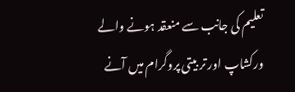تعلیم کی جانب سے منعقد ہونے والے ورکشاپ اور تر بیتی پروگرام میں آنے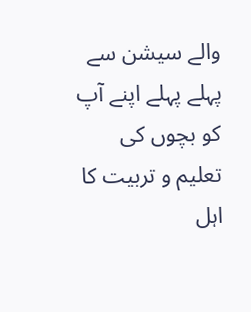والے سیشن سے پہلے پہلے اپنے آپ کو بچوں کی تعلیم و تربیت کا اہل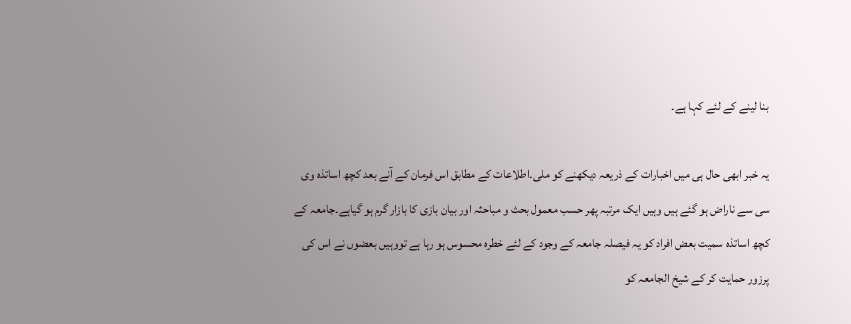بنا لینے کے لئے کہا ہے۔

یہ خبر ابھی حال ہی میں اخبارات کے ذریعہ دیکھنے کو ملی۔اطلاعات کے مطابق اس فرمان کے آنے بعد کچھ اساتذہ وی سی سے ناراض ہو گئے ہیں وہیں ایک مرتبہ پھر حسب معمول بحث و مباحثہ اور بیان بازی کا بازار گرم ہو گیاہے۔جامعہ کے کچھ اساتذہ سمیت بعض افراد کو یہ فیصلہ جامعہ کے وجود کے لئے خطرہ محسوس ہو رہا ہے تووہیں بعضوں نے اس کی پرزور حمایت کر کے شیخ الجامعہ کو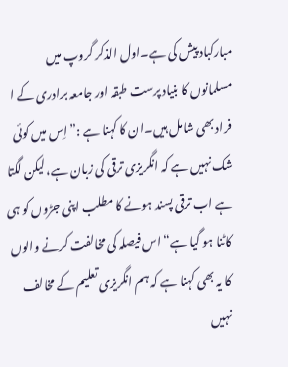مبارکباد پیش کی ہے۔اول الذکر گروپ میں مسلمانوں کا بنیاد پرست طبقہ اور جامعہ برادری کے ا فراد بھی شامل ہیں۔ان کا کہنا ہے :”اِس میں کوئی شک نہیں ہے کہ انگریزی ترقی کی زبان ہے، لیکن لگتا ہے اب ترقی پسند ہونے کا مطلب اپنی جڑوں کو ہی کاٹنا ہو گیا ہے“ اس فیصلہ کی مخالفت کرنے والوں کا یہ بھی کہنا ہے کہ ہم انگریزی تعلیم کے مخالف نہیں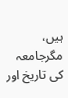ہیں، مگرجامعہ کی تاریخ اور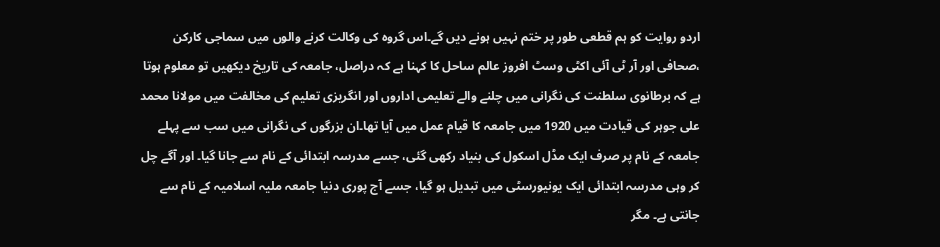اردو روایت کو ہم قطعی طور پر ختم نہیں ہونے دیں گے۔اس گروہ کی وکالت کرنے والوں میں سماجی کارکن ،صحافی اور آر ٹی آئی اکٹی وسٹ افروز عالم ساحل کا کہنا ہے کہ دراصل، جامعہ کی تاریخ دیکھیں تو معلوم ہوتا ہے کہ برطانوی سلطنت کی نگرانی میں چلنے والے تعلیمی اداروں اور انگریزی تعلیم کی مخالفت میں مولانا محمد علی جوہر کی قیادت میں 1920 میں جامعہ کا قیام عمل میں آیا تھا۔ان بزرگوں کی نگرانی میں سب سے پہلے جامعہ کے نام پر صرف ایک مڈل اسکول کی بنیاد رکھی گئی، جسے مدرسہ ابتدائی کے نام سے جانا گیا۔ اور آگے چل کر وہی مدرسہ ابتدائی ایک یونیورسٹی میں تبدیل ہو گیا، جسے آج پوری دنیا جامعہ ملیہ اسلامیہ کے نام سے جانتی ہے۔ مگر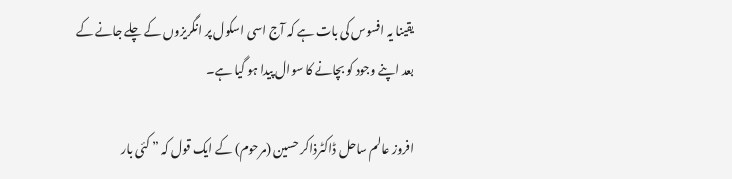یقینا یہ افسوس کی بات ہے کہ آج اسی اسکول پر انگریزوں کے چلے جانے کے بعد اپنے وجود کو بچانے کا سوال پیدا ہو گیا ہے۔

افروز عالم ساحل ڈاکٹرذاکر حسین (مرحوم) کے ایک قول کہ ” کئی بار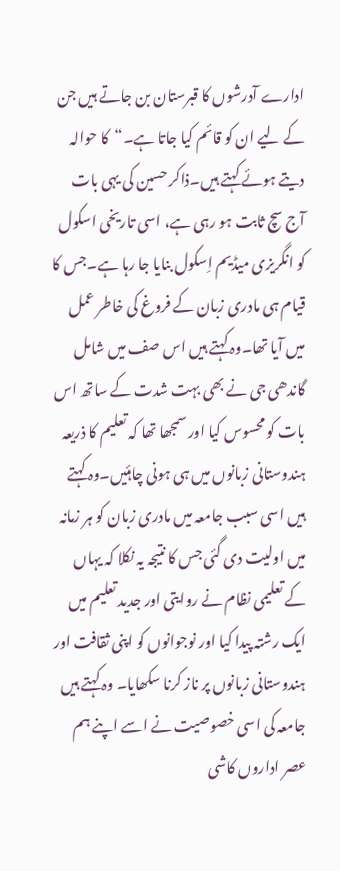ادارے آدرشوں کا قبرستان بن جاتے ہیں جن کے لیے ان کو قائم کیا جاتا ہے۔“کا حوالہ دیتے ہوئے کہتے ہیں۔ذاکر حسین کی یہی بات آج سچ ثابت ہو رہی ہے، اسی تاریخی اسکول کو انگریزی میڈیم اِسکول بنایا جا رہا ہے۔جس کا قیام ہی مادری زبان کے فروغ کی خاطر عمل میں آیا تھا۔وہ کہتے ہیں اس صف میں شامل گاندھی جی نے بھی بہت شدت کے ساتھ اس بات کو محسوس کیا اور سمجھا تھا کہ تعلیم کا ذریعہ ہندوستانی زبانوں میں ہی ہونی چاہئیں۔وہ کہتے ہیں اسی سبب جامعہ میں مادری زبان کو ہر زمانہ میں اولیت دی گئی جس کا نتیجہ یہ نکلا کہ یہاں کے تعلیمی نظام نے روایتی اور جدید تعلیم میں ایک رشتہ پیدا کیا اور نوجوانوں کو اپنی ثقافت اور ہندوستانی زبانوں پر ناز کرنا سکھایا۔ وہ کہتے ہیں جامعہ کی اسی خصوصیت نے اسے اپنے ہم عصر اداروں کاشی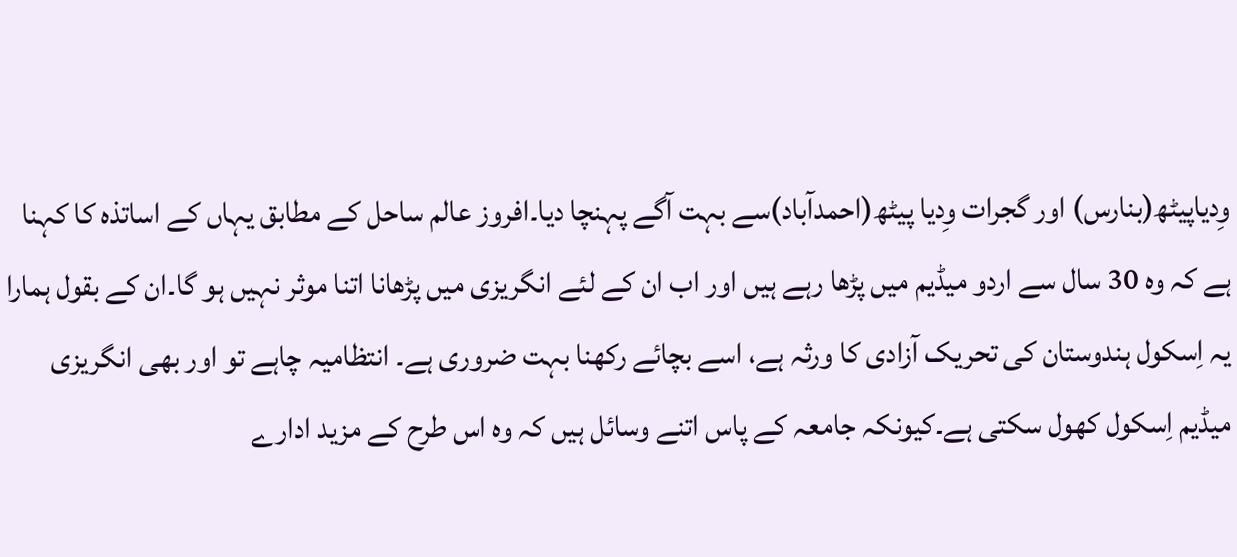وِدیاپیٹھ(بنارس) اور گجرات وِدیا پیٹھ(احمدآباد)سے بہت آگے پہنچا دیا۔افروز عالم ساحل کے مطابق یہاں کے اساتذہ کا کہنا ہے کہ وہ 30 سال سے اردو میڈیم میں پڑھا رہے ہیں اور اب ان کے لئے انگریزی میں پڑھانا اتنا موثر نہیں ہو گا۔ان کے بقول ہمارا یہ اِسکول ہندوستان کی تحریک آزادی کا ورثہ ہے، اسے بچائے رکھنا بہت ضروری ہے۔ انتظامیہ چاہے تو اور بھی انگریزی میڈیم اِسکول کھول سکتی ہے۔کیونکہ جامعہ کے پاس اتنے وسائل ہیں کہ وہ اس طرح کے مزید ادارے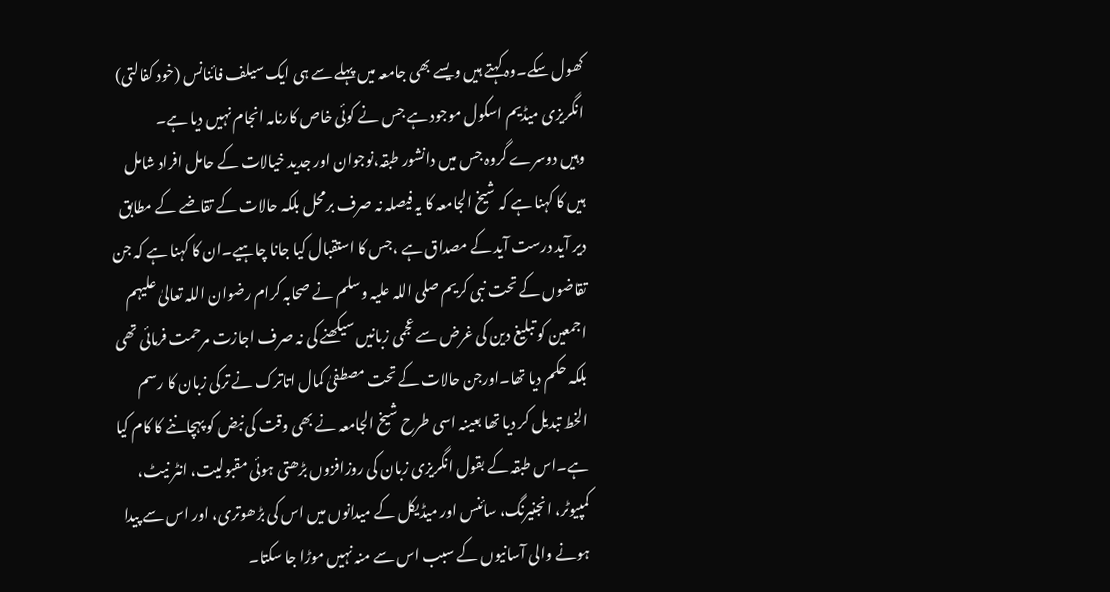کھول سکے۔وہ کہتے ہیں ویسے بھی جامعہ میں پہلے سے ہی ایک سیلف فائنانس (خود کفالتی) انگریزی میڈیم اسکول موجود ہے جس نے کوئی خاص کارنامہ انجام نہیں دیا ہے۔
وہیں دوسرے گروہ جس میں دانشور طبقہ،نوجوان اور جدید خیالات کے حامل افراد شامل ہیں کا کہنا ہے کہ شیخ الجامعہ کا یہ فیصلہ نہ صرف برمحل بلکہ حالات کے تقاضے کے مطابق دیر آید درست آید کے مصداق ہے ،جس کا استقبال کیا جانا چاہیے۔ان کا کہنا ہے کہ جن تقاضوں کے تحت نبی کریم صلی اللہ علیہ وسلم نے صحابہ کرام رضوان اللہ تعالیٰ علیہم اجمعین کو تبلیغ دین کی غرض سے عجمی زبانیں سیکھنے کی نہ صرف اجازت مرحمت فرمائی تھی بلکہ حکم دیا تھا۔اورجن حالات کے تحت مصطفیٰ کمال اتاترک نے ترکی زبان کا رسم الخط تبدیل کر دیا تھا بعینہ اسی طرح شیخ الجامعہ نے بھی وقت کی نبض کو پہچاننے کا کام کیا ہے۔اس طبقہ کے بقول انگریزی زبان کی روزافزوں بڑھتی ہوئی مقبولیت، انٹر نیٹ، کمپیوٹر، انجنیرنگ، سائنس اور میڈیکل کے میدانوں میں اس کی بڑھوتری، اور اس سے پیدا ہونے والی آسانیوں کے سبب اس سے منہ نہیں موڑا جا سکتا۔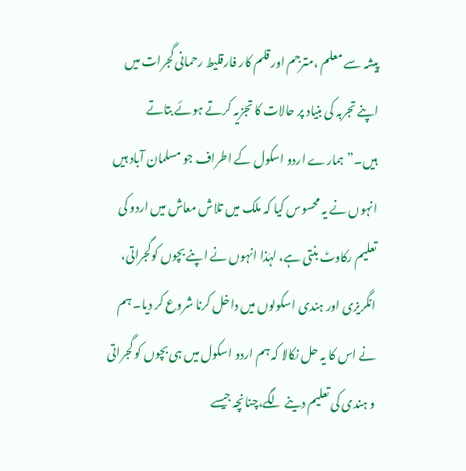پیشہ سے معلم ،مترجم اور قلم کار فارقلیط رحمانی گجرات میں اپنے تجربہ کی بنیاد پر حالات کا تجزیہ کرتے ہوئے بتاتے ہیں۔”ہمارے اردو اسکول کے اطراف جو مسلمان آباد ہیں انہوں نے یہ محسوس کیا کہ ملک میں تلاش معاش میں اردو کی تعلیم رکاوٹ بنتی ہے، لہٰذا انہوں نے اپنے بچوں کوگجراتی، انگریزی اور ہندی اسکولوں میں داخل کرنا شروع کر دیا۔ ہم نے اس کا یہ حل نکالا کہ ہم اردو اسکول میں ہی بچوں کو گجراتی و ہندی کی تعلیم دینے لگے،چنانچہ جیسے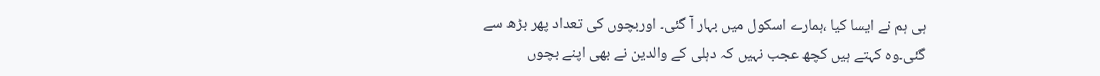ہی ہم نے ایسا کیا ،ہمارے اسکول میں بہار آ گئی۔ اوربچوں کی تعداد پھر بڑھ سے گئی۔وہ کہتے ہیں کچھ عجب نہیں کہ دہلی کے والدین نے بھی اپنے بچوں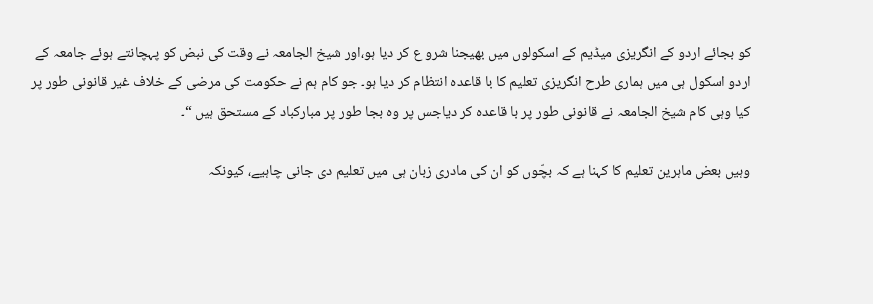کو بجائے اردو کے انگریزی میڈیم کے اسکولوں میں بھیجنا شرو ع کر دیا ہو،اور شیخ الجامعہ نے وقت کی نبض کو پہچانتے ہوئے جامعہ کے اردو اسکول ہی میں ہماری طرح انگریزی تعلیم کا با قاعدہ انتظام کر دیا ہو۔ جو کام ہم نے حکومت کی مرضی کے خلاف غیر قانونی طور پر کیا وہی کام شیخ الجامعہ نے قانونی طور پر با قاعدہ کر دیاجس پر وہ بجا طور پر مبارکباد کے مستحق ہیں “۔

وہیں بعض ماہرین تعلیم کا کہنا ہے کہ بچّوں کو ان کی مادری زبان ہی میں تعلیم دی جانی چاہیے، کیونکہ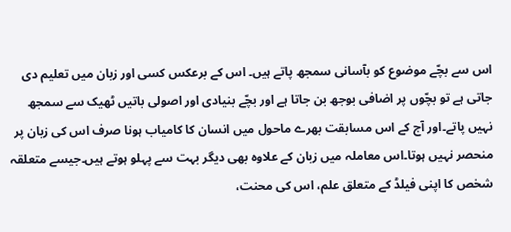اس سے بچّے موضوع کو بآسانی سمجھ پاتے ہیں۔ اس کے برعکس کسی اور زبان میں تعلیم دی جاتی ہے تو بچّوں پر اضافی بوجھ بن جاتا ہے اور بچّے بنیادی اور اصولی باتیں ٹھیک سے سمجھ نہیں پاتے۔اور آج کے اس مسابقت بھرے ماحول میں انسان کا کامیاب ہونا صرف اس کی زبان پر منحصر نہیں ہوتا۔اس معاملہ میں زبان کے علاوہ بھی دیگر بہت سے پہلو ہوتے ہیں۔جیسے متعلقہ شخص کا اپنی فیلڈ کے متعلق علم، اس کی محنت،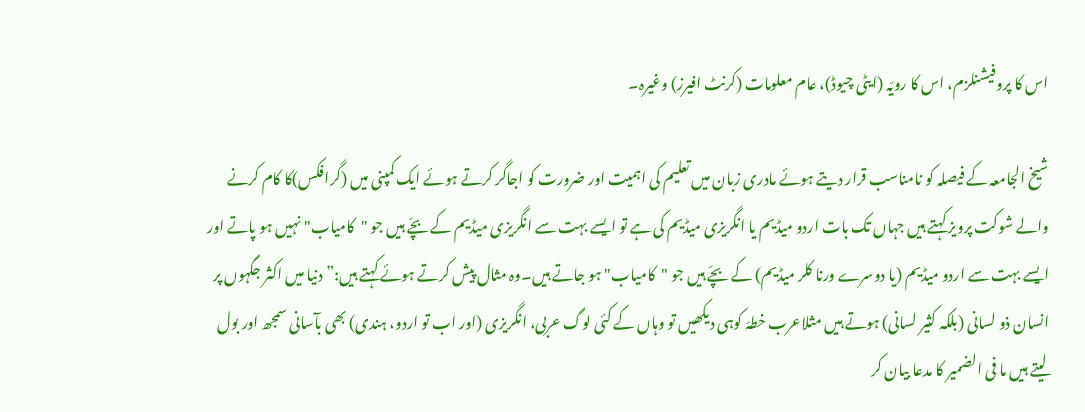اس کا پروفیشنلزم، اس کا رویّہ (ایٹی چیوڈ)، عام معلومات (کرنٹ افیرز) وغیرہ۔

شیخ الجامعہ کے فیصلہ کو نامناسب قرار دیتے ہوئے مادری زبان میں تعلیم کی اہمیت اور ضرورت کو اجاگر کرتے ہوئے ایک کمپنی میں (گرافکس)کا کام کرنے والے شوکت پرویز کہتے ہیں جہاں تک بات اردو میڈیم یا انگریزی میڈیم کی ہے تو ایسے بہت سے انگریزی میڈیم کے بچّے ہیں جو "کامیاب" نہیں ہو پاتے اور ایسے بہت سے اردو میڈیم (یا دوسرے ورنا کلر میڈیم) کے بچّے ہیں جو "کامیاب" ہو جاتے ہیں۔وہ مثال پیش کرتے ہوئے کہتے ہیں:” دنیا میں اکثر جگہوں پر انسان ذو لسانی (بلکہ کثیر لسانی) ہوتے ہیں مثلاعرب خطہّ کوہی دیکھیں تو وہاں کے کئی لوگ عربی، انگریزی (اور اب تو اردو، ہندی) بھی بآسانی سمجھ اور بول لیتے ہیں ما فی الضمیر کا مدعا بیان کر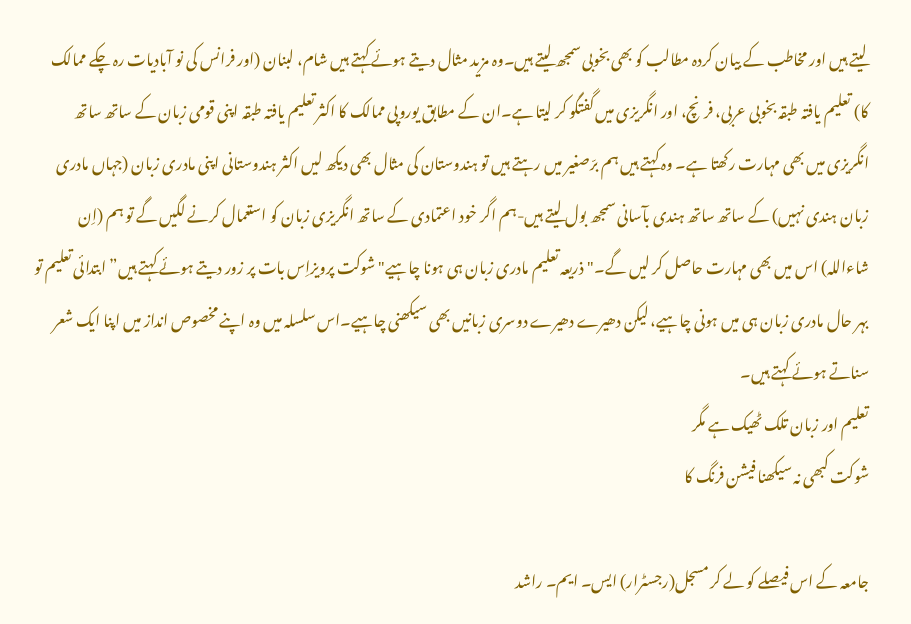لیتے ہیں اور مخاطب کے بیان کردہ مطالب کو بھی بخوبی سمجھ لیتے ہیں۔وہ مزید مثال دیتے ہوئے کہتے ہیں شام، لبنان (اور فرانس کی نو آبادیات رہ چکے ممالک کا) تعلیم یافتہ طبقہ بخوبی عربی، فرنچ، اور انگریزی میں گفتگو کر لیتا ہے۔ان کے مطابق یوروپی ممالک کا اکثر تعلیم یافتہ طبقہ اپنی قومی زبان کے ساتھ ساتھ انگریزی میں بھی مہارت رکھتا ہے۔ وہ کہتے ہیں ہم برّصغیر میں رہتے ہیں تو ہندوستان کی مثال بھی دیکھ لیں اکثر ہندوستانی اپنی مادری زبان (جہاں مادری زبان ہندی نہیں) کے ساتھ ساتھ ہندی بآسانی سمجھ بول لیتے ہیں-ہم اگر خود اعتمادی کے ساتھ انگریزی زبان کو استعمال کرنے لگیں گے تو ہم (اِن شاءاللہ) اس میں بھی مہارت حاصل کر لیں گے۔"ذریعہ تعلیم مادری زبان ہی ہونا چاہیے" شوکت پرویزاِس بات پر زور دیتے ہوئے کہتے ہیں” ابتدائی تعلیم تو بہر حال مادری زبان ہی میں ہونی چاہیے، لیکن دھیرے دھیرے دوسری زبانیں بھی سیکھنی چاہیے۔اس سلسلہ میں وہ اپنے مخصوص انداز میں اپنا ایک شعر سناتے ہوئے کہتے ہیں۔
تعلیم اور زبان تلک ٹھیک ہے مگر
شوکت کبھی نہ سیکھنا فیشن فرنگ کا

جامعہ کے اس فیصلے کو لے کر مسجل(رجسٹرار) ایس۔ ایم۔ راشد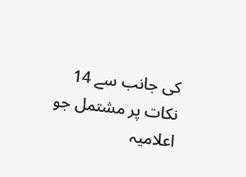کی جانب سے 14 نکات پر مشتمل جو
اعلامیہ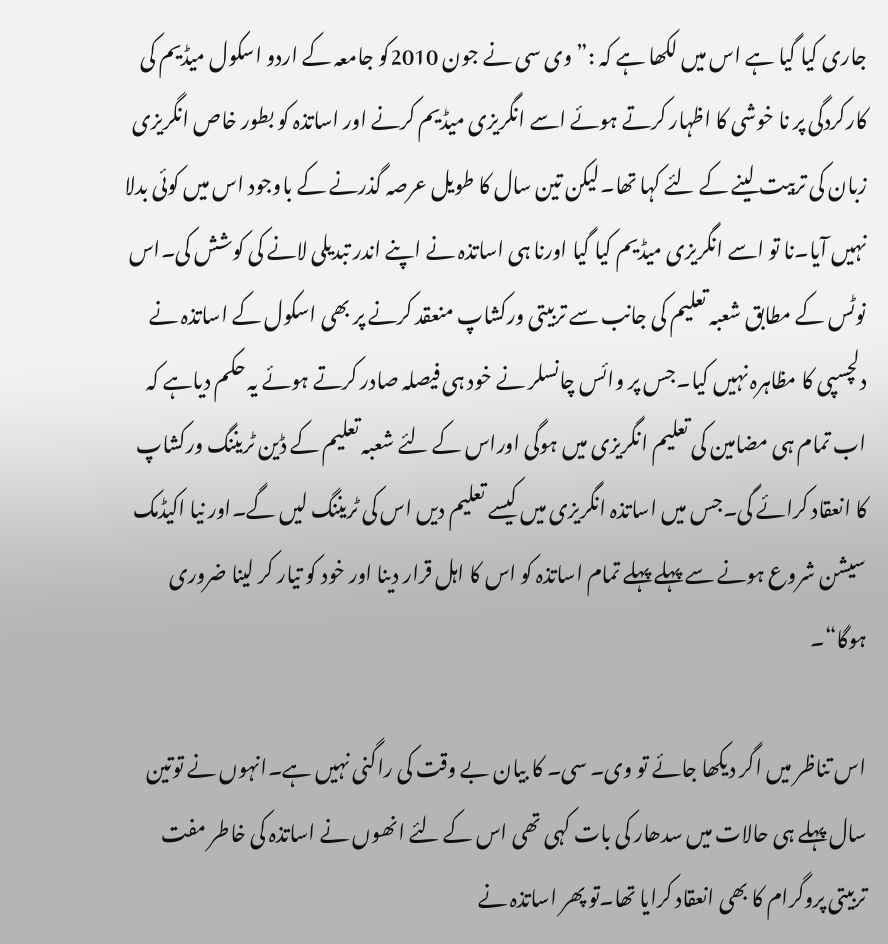جاری کیا گیا ہے اس میں لکھا ہے کہ :”وی سی نے جون 2010کو جامعہ کے اردو اسکول میڈیم کی کارکردگی پر نا خوشی کا اظہار کرتے ہوئے اسے انگریزی میڈیم کرنے اور اساتذہ کو بطور خاص انگریزی زبان کی تربیت لینے کے لئے کہا تھا۔لیکن تین سال کا طویل عرصہ گذرنے کے باوجود اس میں کوئی بدلا نہیں آیا۔نا تو اسے انگریزی میڈیم کیا گیا اورنا ہی اساتذہ نے اپنے اندر تبدیلی لانے کی کوشش کی۔اس نوٹس کے مطابق شعبہ تعلیم کی جانب سے تربیتی ورکشاپ منعقد کرنے پر بھی اسکول کے اساتذہ نے دلچسپی کا مظاہرہ نہیں کیا۔جس پر وائس چانسلر نے خود ہی فیصلہ صادر کرتے ہوئے یہ حکم دیاہے کہ اب تمام ہی مضامین کی تعلیم انگریزی میں ہوگی اوراس کے لئے شعبہ تعلیم کے ڈین ٹریننگ ورکشاپ کا انعقاد کرائے گی۔جس میں اساتذہ انگریزی میں کیسے تعلیم دیں اس کی ٹریننگ لیں گے۔اور نیا اکیڈمک سیشن شروع ہونے سے پہلے پہلے تمام اساتذہ کو اس کا اہل قرار دینا اور خود کو تیار کر لینا ضروری ہوگا“۔

اس تناظر میں اگر دیکھا جائے تو وی۔ سی۔ کا بیان بے وقت کی راگنی نہیں ہے۔انہوں نے توتین سال پہلے ہی حالات میں سدھار کی بات کہی تھی اس کے لئے انھوں نے اساتذہ کی خاطر مفت تربیتی پروگرام کا بھی انعقاد کرایا تھا۔تو پھر اساتذہ نے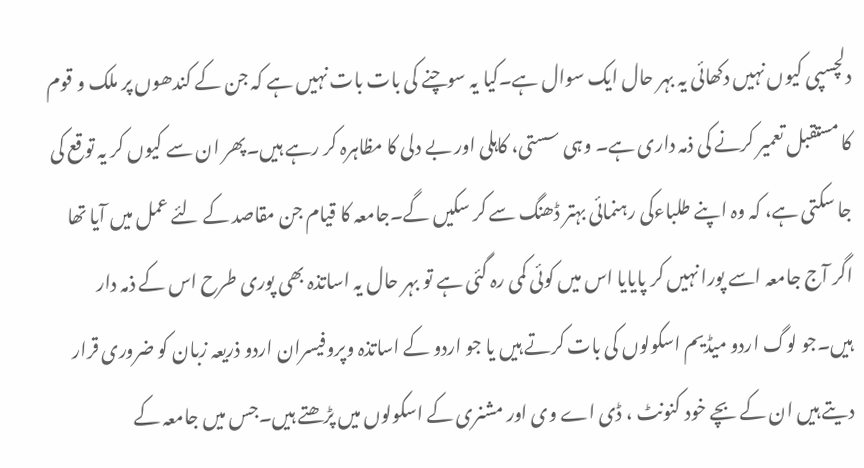دلچسپی کیوں نہیں دکھائی یہ بہر حال ایک سوال ہے۔کیا یہ سوچنے کی بات بات نہیں ہے کہ جن کے کندھوں پر ملک و قوم کا مستقبل تعمیر کرنے کی ذمہ داری ہے۔ وہی سستی، کاہلی اور بے دلی کا مظاہرہ کر رہے ہیں۔پھر ان سے کیوں کر یہ توقع کی جا سکتی ہے، کہ وہ اپنے طلباءکی رہنمائی بہتر ڈھنگ سے کر سکیں گے۔جامعہ کا قیام جن مقاصد کے لئے عمل میں آیا تھا اگر آج جامعہ اسے پورا نہیں کر پایایا اس میں کوئی کمی رہ گئی ہے تو بہر حال یہ اساتذہ بھی پوری طرح اس کے ذمہ دار ہیں۔جو لوگ اردو میڈیم اسکولوں کی بات کرتے ہیں یا جو اردو کے اساتذہ وپروفیسران اردو ذریعہ زبان کو ضروری قرار دیتے ہیں ان کے بچے خود کنونٹ ، ڈی اے وی اور مشنری کے اسکولوں میں پڑھتے ہیں۔جس میں جامعہ کے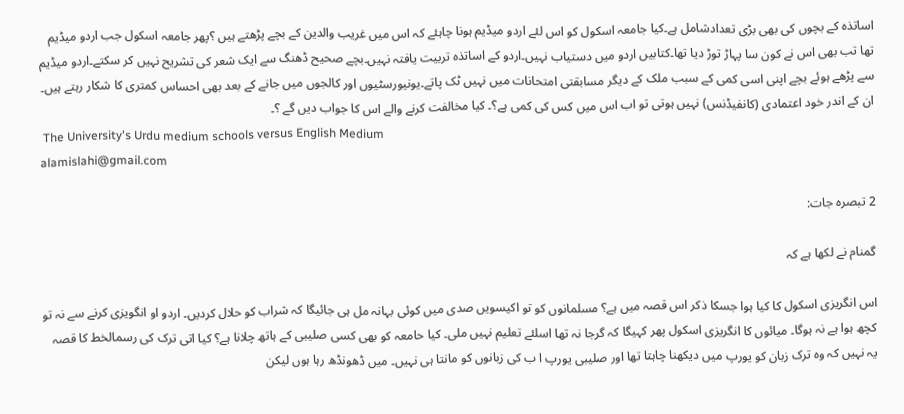اساتذہ کے بچوں کی بھی بڑی تعدادشامل ہے۔کیا جامعہ اسکول کو اس لئے اردو میڈیم ہونا چاہئے کہ اس میں غریب والدین کے بچے پڑھتے ہیں ؟پھر جامعہ اسکول جب اردو میڈیم تھا تب بھی اس نے کون سا پہاڑ توڑ دیا تھا۔کتابیں اردو میں دستیاب نہیں۔اردو کے اساتذہ تربیت یافتہ نہیں۔بچے صحیح ڈھنگ سے ایک شعر کی تشریح نہیں کر سکتے۔اردو میڈیم سے پڑھے ہوئے بچے اپنی اسی کمی کے سبب ملک کے دیگر مسابقتی امتحانات میں نہیں ٹک پاتے۔یونیورسٹیوں اور کالجوں میں جانے کے بعد بھی احساس کمتری کا شکار رہتے ہیں۔ ان کے اندر خود اعتمادی (کانفیڈنس) نہیں ہوتی تو اب اس میں کس کی کمی ہے؟۔ کیا مخالفت کرنے والے اس کا جواب دیں گے ؟۔
 The University's Urdu medium schools versus English Medium
alamislahi@gmail.com

2 تبصرہ جات:

گمنام نے لکھا ہے کہ

اس انگریزی اسکول کا کیا ہوا جسکا ذکر اس قصہ میں ہے؟ مسلمانوں کو تو اکیسویں صدی میں کوئی بہانہ مل ہی جائیگا کہ شراب کو حلال کردیں۔ اردو او انگویزی کرنے سے نہ تو کچھ ہوا ہے نہ ہوگا۔ میائوں کا انگریزی اسکول پھر کہیگا کہ گرجا نہ تھا اسلئے تعلیم نہیں ملی۔ کیا حامعہ کو بھی کسی صلیبی کے ہاتھ چلانا ہے؟ کیا اتی ترک کی رسمالخط کا قصہ یہ نہیں کہ وہ ترک زبان کو یورپ میں دیکھنا چاہتا تھا اور صلیبی یورپ ا ب کی زبانوں کو مانتا ہی نہیں۔ میں ڈھونڈھ رہا ہوں لیکن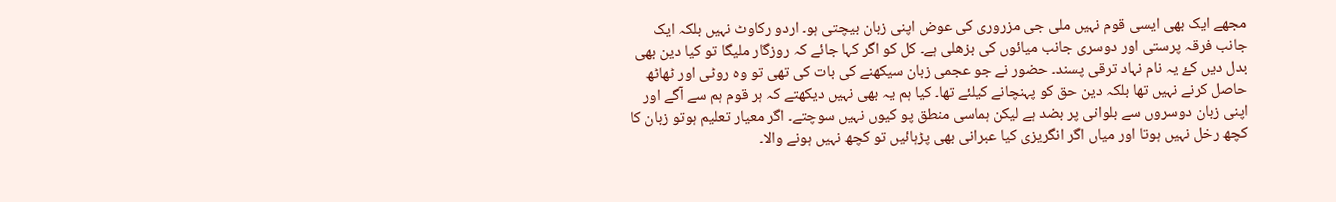مجھے ایک بھی ایسی قوم نہیں ملی جی مزروری کی عوض اپنی زبان بیچتی ہو۔ اردو رکاوٹ نہیں بلکہ ایک جانب فرقہ پرستی اور دوسری جانب میائوں کی بزھلی ہے۔ کل کو اگر کہا جائے کہ روزگار ملیگا تو کیا دین بھی بدل دیں کۓ یہ نام نہاد ترقی پسند۔ حضور نے جو عجمی زبان سیکھنے کی بات کی تھی تو وہ روٹی اور ٹھاٹھ حاصل کرنے نہیں تھا بلکہ دین حق کو پہنچانے کیلئے تھا۔ کیا ہم یہ بھی نہیں دیکھتے کہ ہر قوم ہم سے آگے اور اپنی زبان دوسروں سے بلوانی پر بضد ہے لیکن ہماسی منطق پو کیوں نہیں سوچتے۔ اگر معیار تعلیم ہوتو زبان کا کچھ رخل نہیں ہوتا اور میاں اگر انگریزی کیا عبرانی بھی پڑہائیں تو کچھ نہیں ہونے والا۔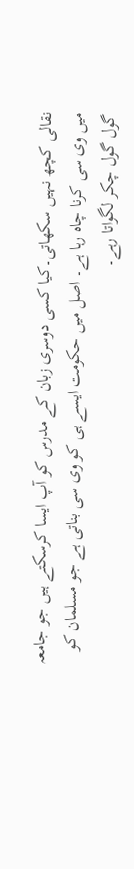نقالی کچھ نہیں سکھاتی۔کیا کسی دوسری زبان کے مدرس کو آپ ایسا کرسکتے ہیں جو جامعہ میں وی سی کرنا چاہ رہا ہے۔ اصل میں حکومت ایسے ہی کو وی سی بناتی ہے جو مسلمان کو گول گول چکر لگواتا رہے۔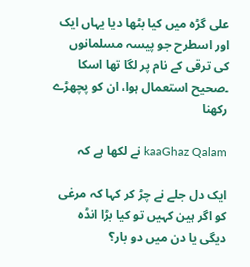علی گڑہ میں کیا بٹھا دیا یہاں ایک اور اسطرح جو پیسہ مسلمانوں کی ترقی کے نام پر لگا تھا اسکا ۔صحیح استعمال ہوا، ان کو پچھڑے رکھنا

kaaGhaz Qalam نے لکھا ہے کہ

ایک دل جلے نے چڑ کر کہا کہ مرغی کو اگر ہین کہیں تو کیا بڑا انڈہ دیگی یا دن میں دو بار؟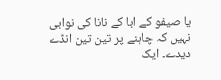یا صیفو کے ابا کے نانا کی نوابی نہیں کہ چاہنے پر تین تین انڈے دیدے۔ ایک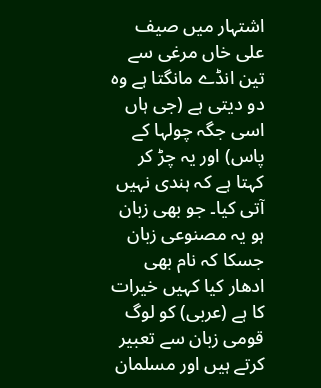اشتہار میں صیف علی خاں مرغی سے تین انڈے مانگتا ہے وہ دو دیتی ہے (جی ہاں اسی جگہ چولہا کے پاس) اور یہ چڑ کر کہتا ہے کہ ہندی نہیں آتی کیا۔ جو بھی زبان ہو یہ مصنوعی زبان جسکا کہ نام بھی ادھار کیا کہیں خیرات کا ہے (عربی) کو لوگ قومی زبان سے تعبیر کرتے ہیں اور مسلمان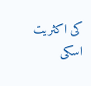کی اکثریت اسکی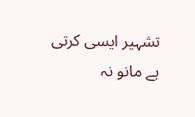تشہیر ایسی کرتی ہے مانو نہ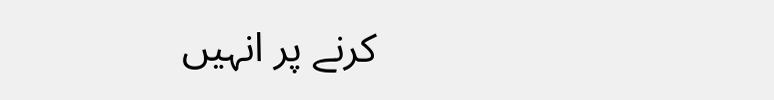کرنے پر انہیں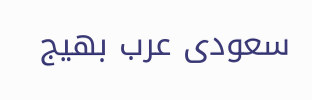سعودی عرب بھیج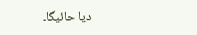دیا حائیگا۔